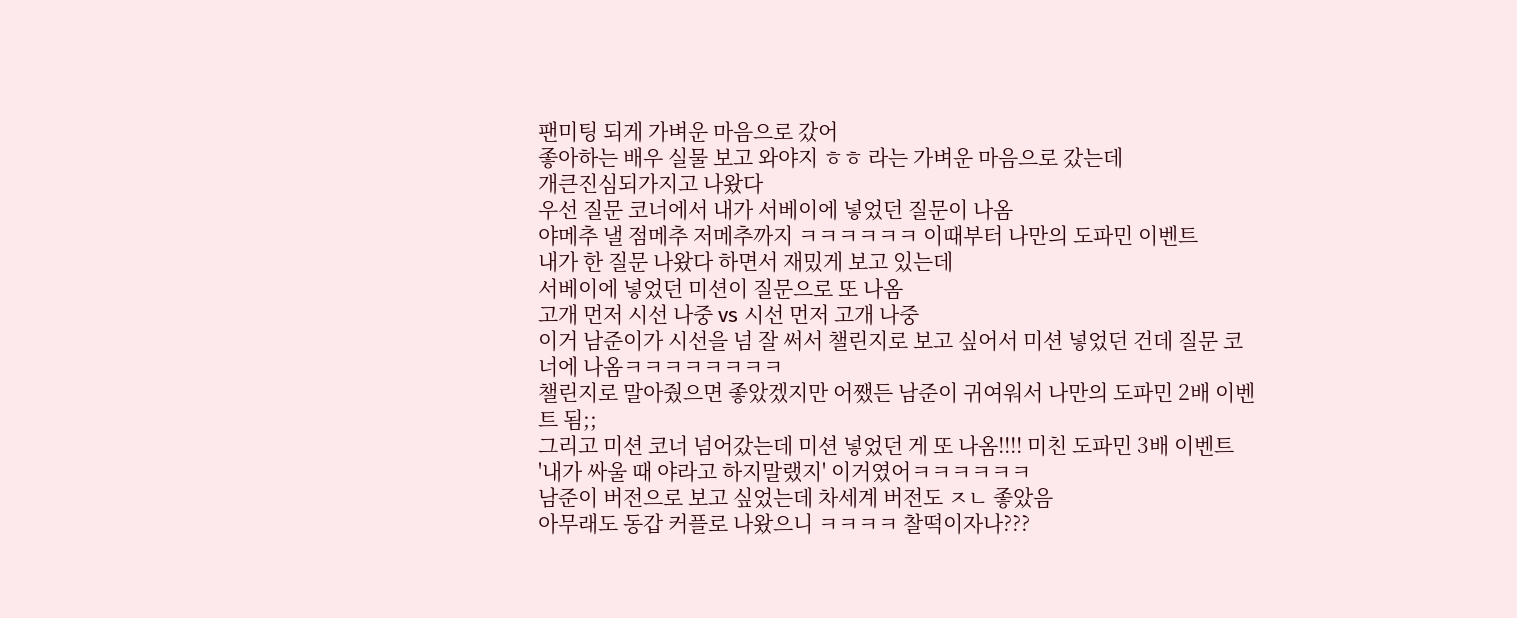팬미팅 되게 가벼운 마음으로 갔어
좋아하는 배우 실물 보고 와야지 ㅎㅎ 라는 가벼운 마음으로 갔는데
개큰진심되가지고 나왔다
우선 질문 코너에서 내가 서베이에 넣었던 질문이 나옴
야메추 낼 점메추 저메추까지 ㅋㅋㅋㅋㅋㅋ 이때부터 나만의 도파민 이벤트
내가 한 질문 나왔다 하면서 재밌게 보고 있는데
서베이에 넣었던 미션이 질문으로 또 나옴
고개 먼저 시선 나중 vs 시선 먼저 고개 나중
이거 남준이가 시선을 넘 잘 써서 챌린지로 보고 싶어서 미션 넣었던 건데 질문 코너에 나옴ㅋㅋㅋㅋㅋㅋㅋㅋ
챌린지로 말아줬으면 좋았겠지만 어쨌든 남준이 귀여워서 나만의 도파민 2배 이벤트 됨;;
그리고 미션 코너 넘어갔는데 미션 넣었던 게 또 나옴!!!! 미친 도파민 3배 이벤트
'내가 싸울 때 야라고 하지말랬지' 이거였어ㅋㅋㅋㅋㅋㅋ
남준이 버전으로 보고 싶었는데 차세계 버전도 ㅈㄴ 좋았음
아무래도 동갑 커플로 나왔으니 ㅋㅋㅋㅋ 찰떡이자나???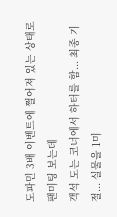도파민 3배 이벤트에 쩔어져 있는 상태로 팬미팅 보는데
객석 도는 코너에서 하터를 함... 최종 기절... 실물을 1미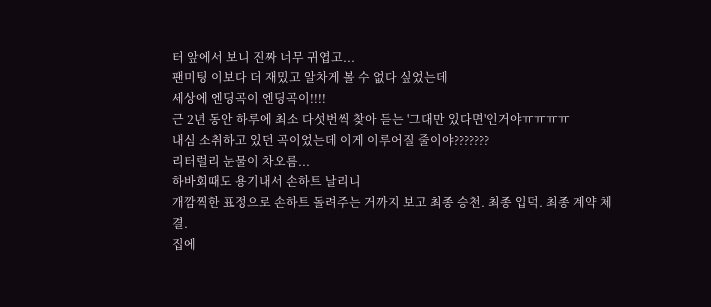터 앞에서 보니 진짜 너무 귀엽고...
팬미팅 이보다 더 재밌고 알차게 볼 수 없다 싶었는데
세상에 엔딩곡이 엔딩곡이!!!!
근 2년 동안 하루에 최소 다섯번씩 찾아 듣는 '그대만 있다면'인거야ㅠㅠㅠㅠ
내심 소취하고 있던 곡이었는데 이게 이루어질 줄이야???????
리터럴리 눈물이 차오름...
하바회때도 용기내서 손하트 날리니
개깜찍한 표정으로 손하트 돌려주는 거까지 보고 최종 승천. 최종 입덕. 최종 계약 체결.
집에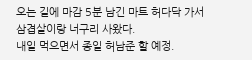오는 길에 마감 5분 남긴 마트 허다닥 가서
삼겹살이랑 너구리 사왔다.
내일 먹으면서 종일 허남준 할 예정.